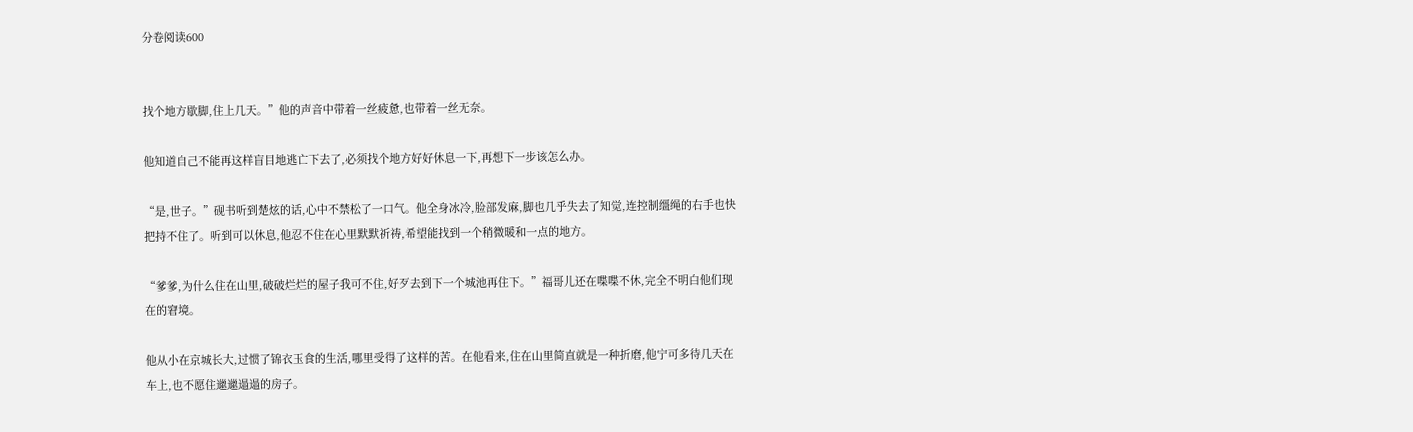分卷阅读600


找个地方歇脚,住上几天。”他的声音中带着一丝疲惫,也带着一丝无奈。

他知道自己不能再这样盲目地逃亡下去了,必须找个地方好好休息一下,再想下一步该怎么办。

“是,世子。”砚书听到楚炫的话,心中不禁松了一口气。他全身冰冷,脸部发麻,脚也几乎失去了知觉,连控制缰绳的右手也快把持不住了。听到可以休息,他忍不住在心里默默祈祷,希望能找到一个稍微暖和一点的地方。

“爹爹,为什么住在山里,破破烂烂的屋子我可不住,好歹去到下一个城池再住下。”福哥儿还在喋喋不休,完全不明白他们现在的窘境。

他从小在京城长大,过惯了锦衣玉食的生活,哪里受得了这样的苦。在他看来,住在山里简直就是一种折磨,他宁可多待几天在车上,也不愿住邋邋遢遢的房子。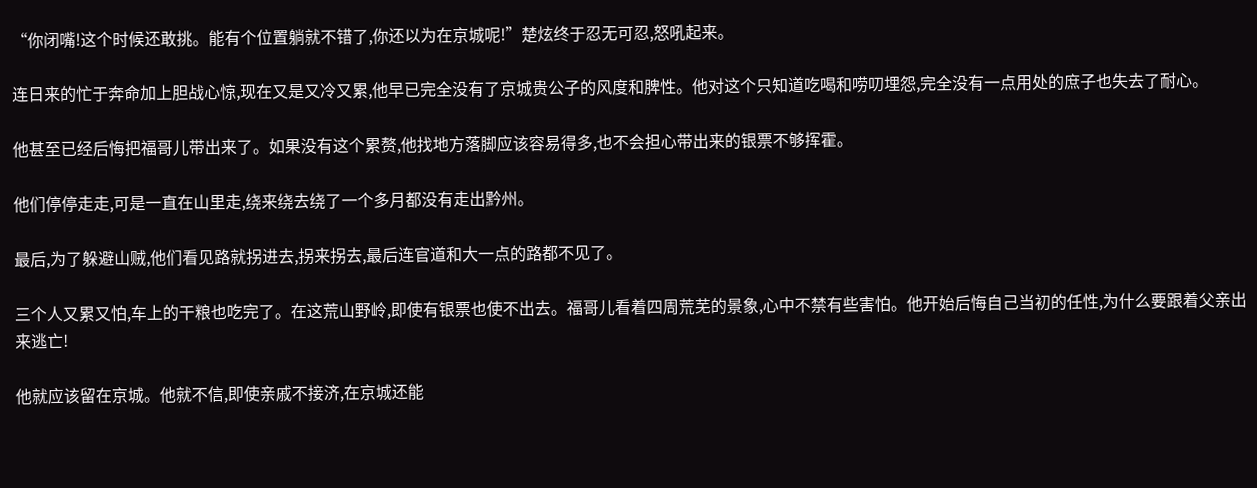“你闭嘴!这个时候还敢挑。能有个位置躺就不错了,你还以为在京城呢!”楚炫终于忍无可忍,怒吼起来。

连日来的忙于奔命加上胆战心惊,现在又是又冷又累,他早已完全没有了京城贵公子的风度和脾性。他对这个只知道吃喝和唠叨埋怨,完全没有一点用处的庶子也失去了耐心。

他甚至已经后悔把福哥儿带出来了。如果没有这个累赘,他找地方落脚应该容易得多,也不会担心带出来的银票不够挥霍。

他们停停走走,可是一直在山里走,绕来绕去绕了一个多月都没有走出黔州。

最后,为了躲避山贼,他们看见路就拐进去,拐来拐去,最后连官道和大一点的路都不见了。

三个人又累又怕,车上的干粮也吃完了。在这荒山野岭,即使有银票也使不出去。福哥儿看着四周荒芜的景象,心中不禁有些害怕。他开始后悔自己当初的任性,为什么要跟着父亲出来逃亡!

他就应该留在京城。他就不信,即使亲戚不接济,在京城还能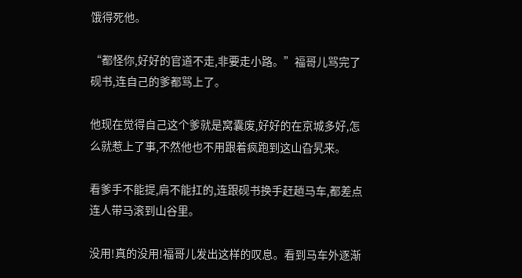饿得死他。

“都怪你,好好的官道不走,非要走小路。”福哥儿骂完了砚书,连自己的爹都骂上了。

他现在觉得自己这个爹就是窝囊废,好好的在京城多好,怎么就惹上了事,不然他也不用跟着疯跑到这山旮旯来。

看爹手不能提,肩不能扛的,连跟砚书换手赶趟马车,都差点连人带马滚到山谷里。

没用!真的没用!福哥儿发出这样的叹息。看到马车外逐渐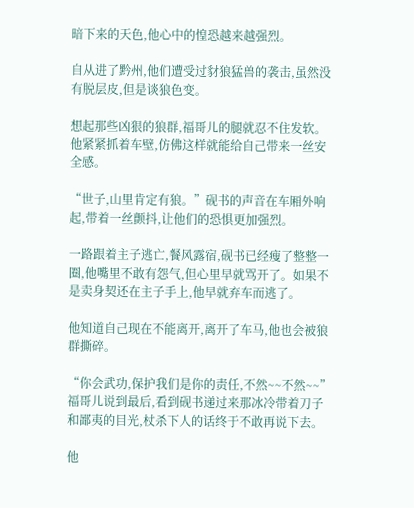暗下来的天色,他心中的惶恐越来越强烈。

自从进了黔州,他们遭受过豺狼猛兽的袭击,虽然没有脱层皮,但是谈狼色变。

想起那些凶狠的狼群,福哥儿的腿就忍不住发软。他紧紧抓着车壁,仿佛这样就能给自己带来一丝安全感。

“世子,山里肯定有狼。”砚书的声音在车厢外响起,带着一丝颤抖,让他们的恐惧更加强烈。

一路跟着主子逃亡,餐风露宿,砚书已经瘦了整整一圈,他嘴里不敢有怨气,但心里早就骂开了。如果不是卖身契还在主子手上,他早就弃车而逃了。

他知道自己现在不能离开,离开了车马,他也会被狼群撕碎。

“你会武功,保护我们是你的责任,不然~~不然~~”福哥儿说到最后,看到砚书递过来那冰冷带着刀子和鄙夷的目光,杖杀下人的话终于不敢再说下去。

他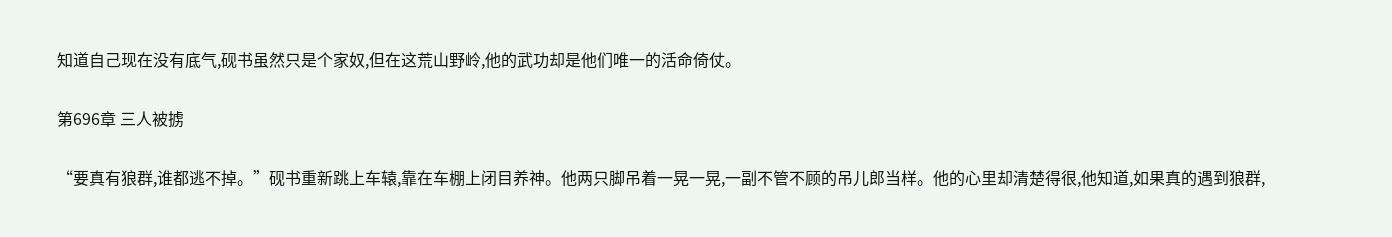知道自己现在没有底气,砚书虽然只是个家奴,但在这荒山野岭,他的武功却是他们唯一的活命倚仗。

第696章 三人被掳

“要真有狼群,谁都逃不掉。”砚书重新跳上车辕,靠在车棚上闭目养神。他两只脚吊着一晃一晃,一副不管不顾的吊儿郎当样。他的心里却清楚得很,他知道,如果真的遇到狼群,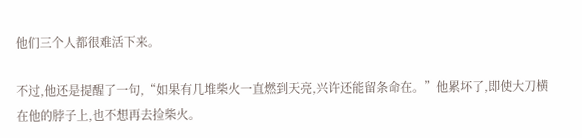他们三个人都很难活下来。

不过,他还是提醒了一句,“如果有几堆柴火一直燃到天亮,兴许还能留条命在。”他累坏了,即使大刀横在他的脖子上,也不想再去捡柴火。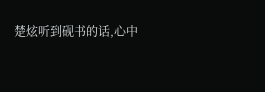楚炫听到砚书的话,心中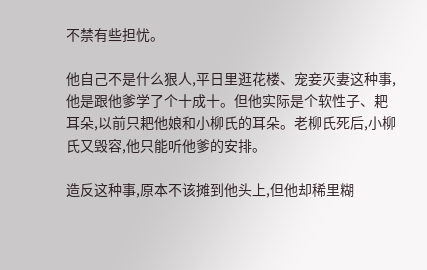不禁有些担忧。

他自己不是什么狠人,平日里逛花楼、宠妾灭妻这种事,他是跟他爹学了个十成十。但他实际是个软性子、耙耳朵,以前只耙他娘和小柳氏的耳朵。老柳氏死后,小柳氏又毁容,他只能听他爹的安排。

造反这种事,原本不该摊到他头上,但他却稀里糊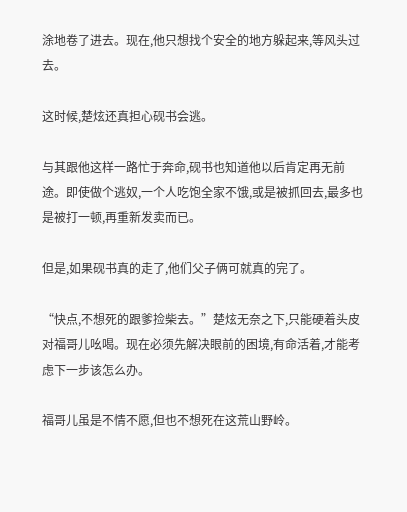涂地卷了进去。现在,他只想找个安全的地方躲起来,等风头过去。

这时候,楚炫还真担心砚书会逃。

与其跟他这样一路忙于奔命,砚书也知道他以后肯定再无前途。即使做个逃奴,一个人吃饱全家不饿,或是被抓回去,最多也是被打一顿,再重新发卖而已。

但是,如果砚书真的走了,他们父子俩可就真的完了。

“快点,不想死的跟爹捡柴去。”楚炫无奈之下,只能硬着头皮对福哥儿吆喝。现在必须先解决眼前的困境,有命活着,才能考虑下一步该怎么办。

福哥儿虽是不情不愿,但也不想死在这荒山野岭。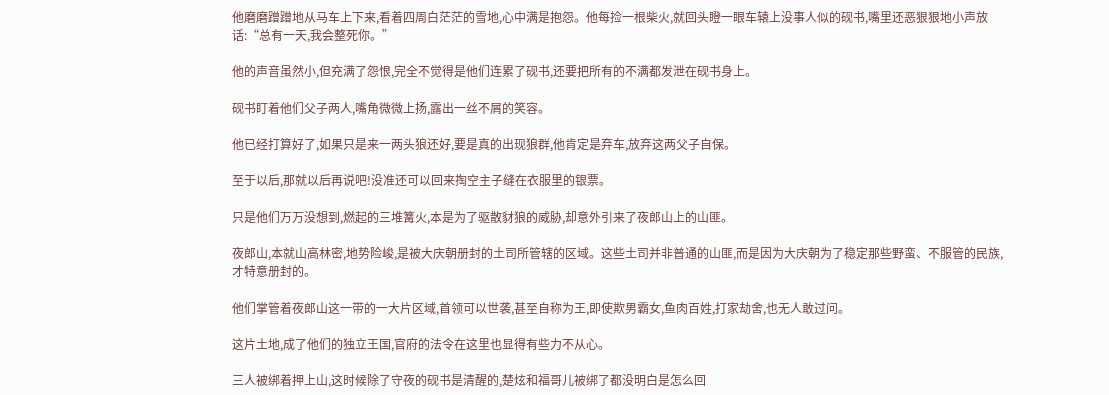他磨磨蹭蹭地从马车上下来,看着四周白茫茫的雪地,心中满是抱怨。他每捡一根柴火,就回头瞪一眼车辕上没事人似的砚书,嘴里还恶狠狠地小声放话:“总有一天,我会整死你。”

他的声音虽然小,但充满了怨恨,完全不觉得是他们连累了砚书,还要把所有的不满都发泄在砚书身上。

砚书盯着他们父子两人,嘴角微微上扬,露出一丝不屑的笑容。

他已经打算好了,如果只是来一两头狼还好,要是真的出现狼群,他肯定是弃车,放弃这两父子自保。

至于以后,那就以后再说吧!没准还可以回来掏空主子缝在衣服里的银票。

只是他们万万没想到,燃起的三堆篝火,本是为了驱散豺狼的威胁,却意外引来了夜郎山上的山匪。

夜郎山,本就山高林密,地势险峻,是被大庆朝册封的土司所管辖的区域。这些土司并非普通的山匪,而是因为大庆朝为了稳定那些野蛮、不服管的民族,才特意册封的。

他们掌管着夜郎山这一带的一大片区域,首领可以世袭,甚至自称为王,即使欺男霸女,鱼肉百姓,打家劫舍,也无人敢过问。

这片土地,成了他们的独立王国,官府的法令在这里也显得有些力不从心。

三人被绑着押上山,这时候除了守夜的砚书是清醒的,楚炫和福哥儿被绑了都没明白是怎么回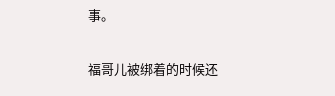事。

福哥儿被绑着的时候还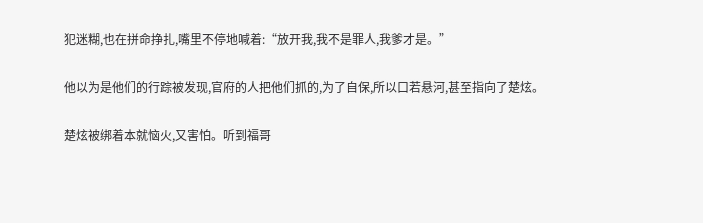犯迷糊,也在拼命挣扎,嘴里不停地喊着:“放开我,我不是罪人,我爹才是。”

他以为是他们的行踪被发现,官府的人把他们抓的,为了自保,所以口若悬河,甚至指向了楚炫。

楚炫被绑着本就恼火,又害怕。听到福哥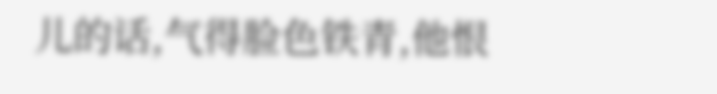儿的话,气得脸色铁青,他恨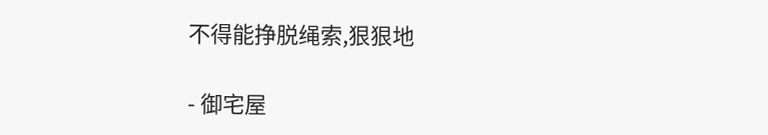不得能挣脱绳索,狠狠地

- 御宅屋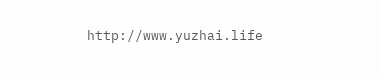http://www.yuzhai.life